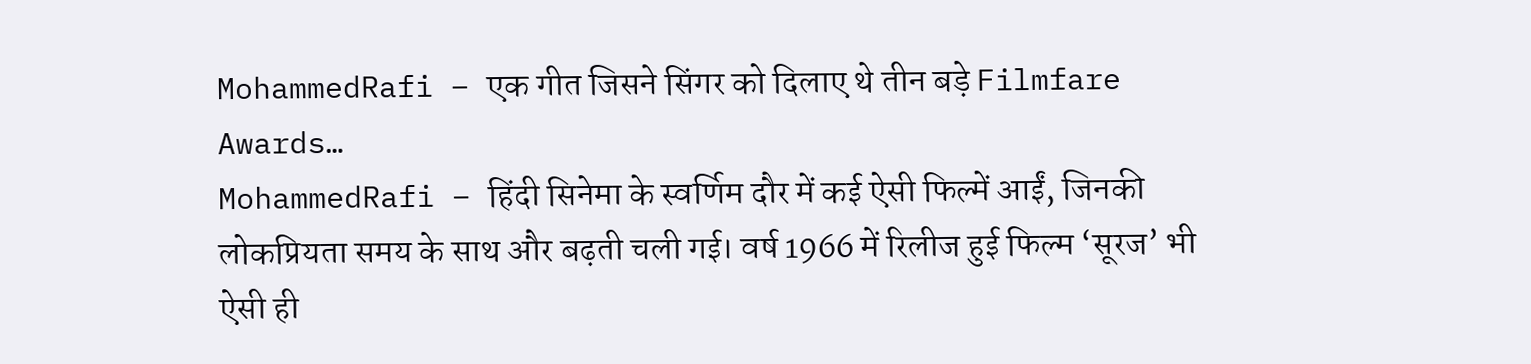MohammedRafi – एक गीत जिसने सिंगर को दिलाए थे तीन बड़े Filmfare Awards…
MohammedRafi – हिंदी सिनेमा के स्वर्णिम दौर में कई ऐसी फिल्में आईं, जिनकी लोकप्रियता समय के साथ और बढ़ती चली गई। वर्ष 1966 में रिलीज हुई फिल्म ‘सूरज’ भी ऐसी ही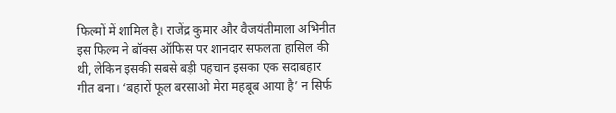फिल्मों में शामिल है। राजेंद्र कुमार और वैजयंतीमाला अभिनीत इस फिल्म ने बॉक्स ऑफिस पर शानदार सफलता हासिल की थी, लेकिन इसकी सबसे बड़ी पहचान इसका एक सदाबहार गीत बना। ‘बहारों फूल बरसाओ मेरा महबूब आया है’ न सिर्फ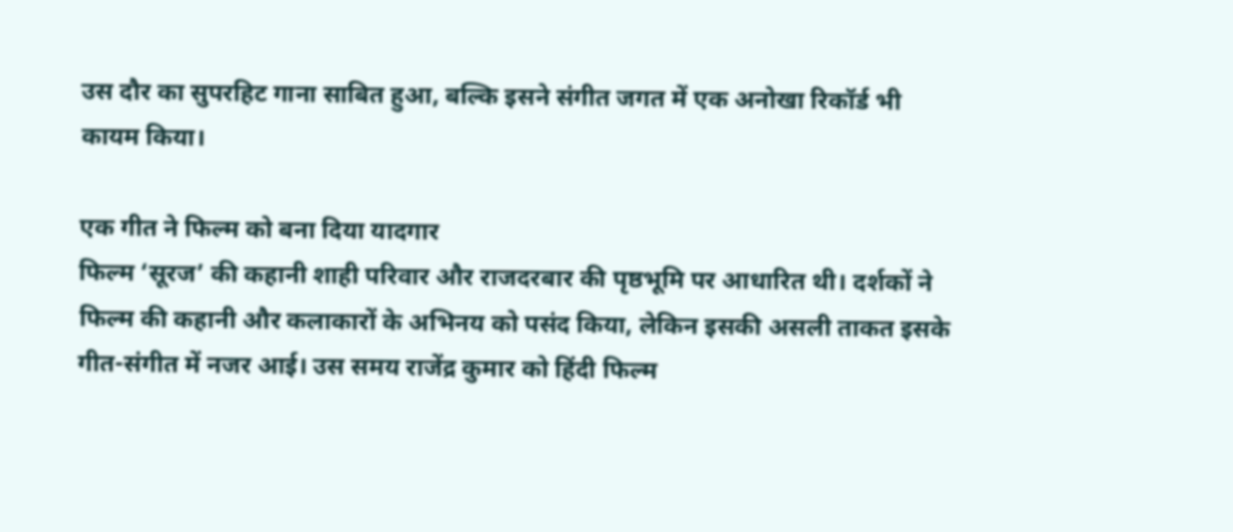उस दौर का सुपरहिट गाना साबित हुआ, बल्कि इसने संगीत जगत में एक अनोखा रिकॉर्ड भी कायम किया।

एक गीत ने फिल्म को बना दिया यादगार
फिल्म ‘सूरज’ की कहानी शाही परिवार और राजदरबार की पृष्ठभूमि पर आधारित थी। दर्शकों ने फिल्म की कहानी और कलाकारों के अभिनय को पसंद किया, लेकिन इसकी असली ताकत इसके गीत-संगीत में नजर आई। उस समय राजेंद्र कुमार को हिंदी फिल्म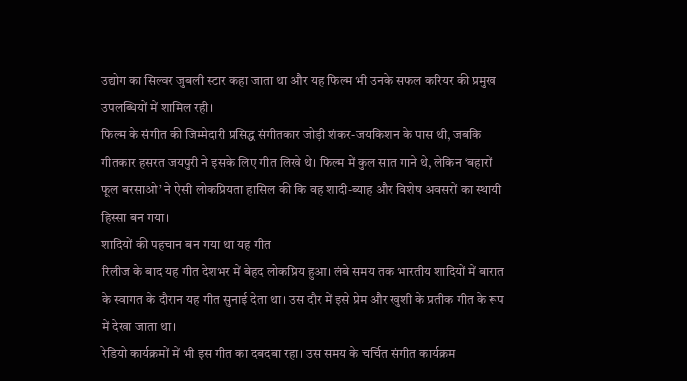उद्योग का सिल्वर जुबली स्टार कहा जाता था और यह फिल्म भी उनके सफल करियर की प्रमुख उपलब्धियों में शामिल रही।
फिल्म के संगीत की जिम्मेदारी प्रसिद्ध संगीतकार जोड़ी शंकर-जयकिशन के पास थी, जबकि गीतकार हसरत जयपुरी ने इसके लिए गीत लिखे थे। फिल्म में कुल सात गाने थे, लेकिन ‘बहारों फूल बरसाओ’ ने ऐसी लोकप्रियता हासिल की कि वह शादी-ब्याह और विशेष अवसरों का स्थायी हिस्सा बन गया।
शादियों की पहचान बन गया था यह गीत
रिलीज के बाद यह गीत देशभर में बेहद लोकप्रिय हुआ। लंबे समय तक भारतीय शादियों में बारात के स्वागत के दौरान यह गीत सुनाई देता था। उस दौर में इसे प्रेम और खुशी के प्रतीक गीत के रूप में देखा जाता था।
रेडियो कार्यक्रमों में भी इस गीत का दबदबा रहा। उस समय के चर्चित संगीत कार्यक्रम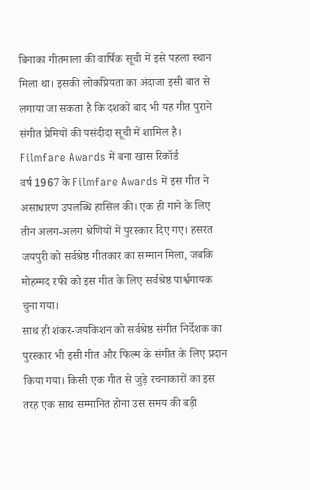बिनाका गीतमाला की वार्षिक सूची में इसे पहला स्थान मिला था। इसकी लोकप्रियता का अंदाजा इसी बात से लगाया जा सकता है कि दशकों बाद भी यह गीत पुराने संगीत प्रेमियों की पसंदीदा सूची में शामिल है।
Filmfare Awards में बना खास रिकॉर्ड
वर्ष 1967 के Filmfare Awards में इस गीत ने असाधारण उपलब्धि हासिल की। एक ही गाने के लिए तीन अलग-अलग श्रेणियों में पुरस्कार दिए गए। हसरत जयपुरी को सर्वश्रेष्ठ गीतकार का सम्मान मिला, जबकि मोहम्मद रफी को इस गीत के लिए सर्वश्रेष्ठ पार्श्वगायक चुना गया।
साथ ही शंकर-जयकिशन को सर्वश्रेष्ठ संगीत निर्देशक का पुरस्कार भी इसी गीत और फिल्म के संगीत के लिए प्रदान किया गया। किसी एक गीत से जुड़े रचनाकारों का इस तरह एक साथ सम्मानित होना उस समय की बड़ी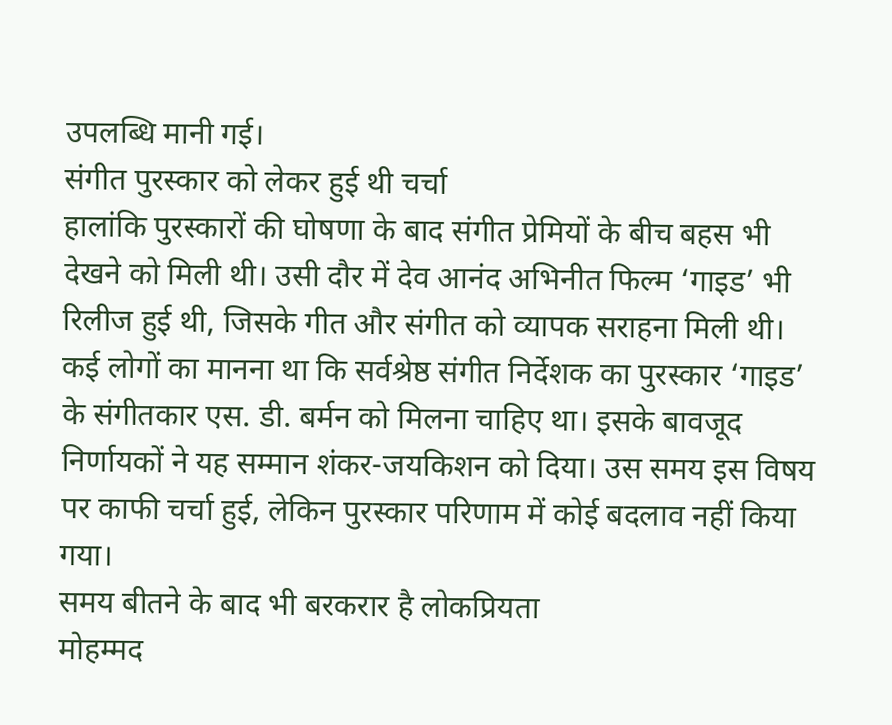उपलब्धि मानी गई।
संगीत पुरस्कार को लेकर हुई थी चर्चा
हालांकि पुरस्कारों की घोषणा के बाद संगीत प्रेमियों के बीच बहस भी देखने को मिली थी। उसी दौर में देव आनंद अभिनीत फिल्म ‘गाइड’ भी रिलीज हुई थी, जिसके गीत और संगीत को व्यापक सराहना मिली थी।
कई लोगों का मानना था कि सर्वश्रेष्ठ संगीत निर्देशक का पुरस्कार ‘गाइड’ के संगीतकार एस. डी. बर्मन को मिलना चाहिए था। इसके बावजूद निर्णायकों ने यह सम्मान शंकर-जयकिशन को दिया। उस समय इस विषय पर काफी चर्चा हुई, लेकिन पुरस्कार परिणाम में कोई बदलाव नहीं किया गया।
समय बीतने के बाद भी बरकरार है लोकप्रियता
मोहम्मद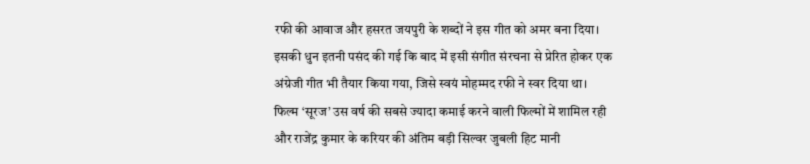रफी की आवाज और हसरत जयपुरी के शब्दों ने इस गीत को अमर बना दिया। इसकी धुन इतनी पसंद की गई कि बाद में इसी संगीत संरचना से प्रेरित होकर एक अंग्रेजी गीत भी तैयार किया गया, जिसे स्वयं मोहम्मद रफी ने स्वर दिया था।
फिल्म ‘सूरज’ उस वर्ष की सबसे ज्यादा कमाई करने वाली फिल्मों में शामिल रही और राजेंद्र कुमार के करियर की अंतिम बड़ी सिल्वर जुबली हिट मानी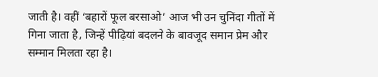जाती है। वहीं ‘बहारों फूल बरसाओ’ आज भी उन चुनिंदा गीतों में गिना जाता है, जिन्हें पीढ़ियां बदलने के बावजूद समान प्रेम और सम्मान मिलता रहा है।